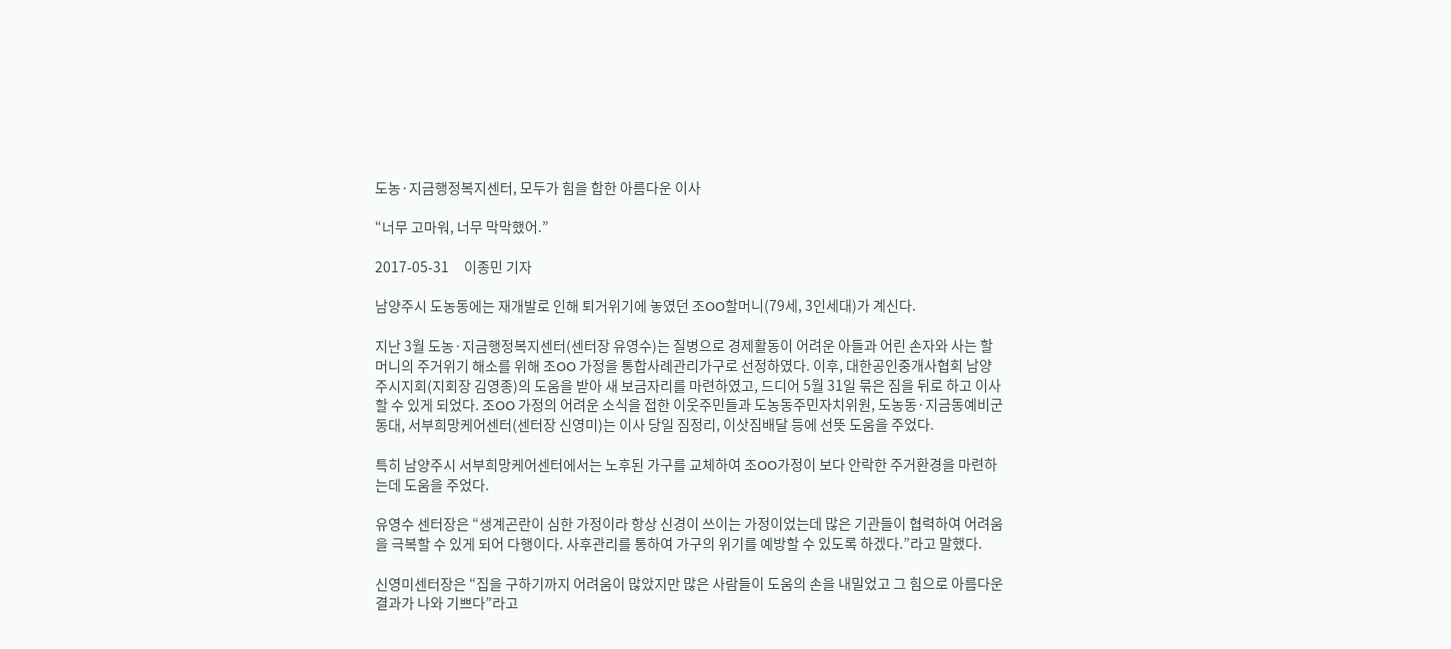도농·지금행정복지센터, 모두가 힘을 합한 아름다운 이사

“너무 고마워, 너무 막막했어.”

2017-05-31     이종민 기자

남양주시 도농동에는 재개발로 인해 퇴거위기에 놓였던 조OO할머니(79세, 3인세대)가 계신다.

지난 3월 도농·지금행정복지센터(센터장 유영수)는 질병으로 경제활동이 어려운 아들과 어린 손자와 사는 할머니의 주거위기 해소를 위해 조OO 가정을 통합사례관리가구로 선정하였다. 이후, 대한공인중개사협회 남양주시지회(지회장 김영종)의 도움을 받아 새 보금자리를 마련하였고, 드디어 5월 31일 묶은 짐을 뒤로 하고 이사할 수 있게 되었다. 조OO 가정의 어려운 소식을 접한 이웃주민들과 도농동주민자치위원, 도농동·지금동예비군동대, 서부희망케어센터(센터장 신영미)는 이사 당일 짐정리, 이삿짐배달 등에 선뜻 도움을 주었다.

특히 남양주시 서부희망케어센터에서는 노후된 가구를 교체하여 조OO가정이 보다 안락한 주거환경을 마련하는데 도움을 주었다.

유영수 센터장은 “생계곤란이 심한 가정이라 항상 신경이 쓰이는 가정이었는데 많은 기관들이 협력하여 어려움을 극복할 수 있게 되어 다행이다. 사후관리를 통하여 가구의 위기를 예방할 수 있도록 하겠다.”라고 말했다.

신영미센터장은 “집을 구하기까지 어려움이 많았지만 많은 사람들이 도움의 손을 내밀었고 그 힘으로 아름다운 결과가 나와 기쁘다”라고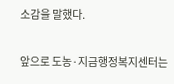소감을 말했다.

앞으로 도농·지금행정복지센터는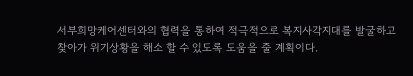서부희망케어센터와의 협력을 통하여 적극적으로 복지사각지대를 발굴하고 찾아가 위기상황을 해소 할 수 있도록 도움을 줄 계획이다.